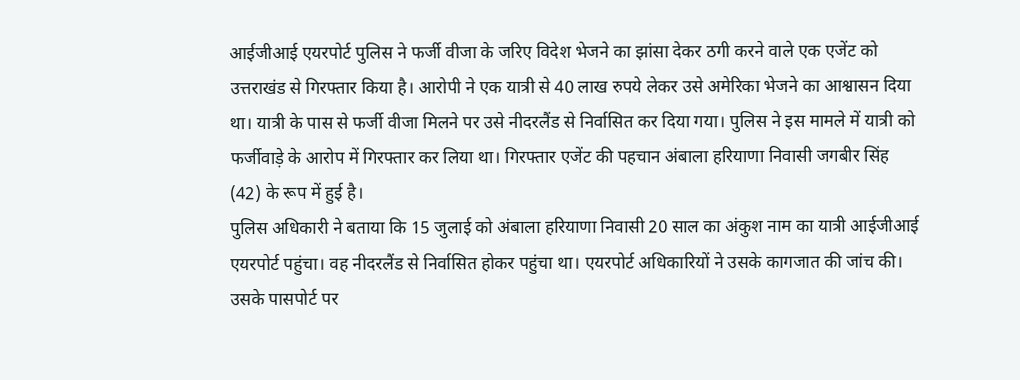आईजीआई एयरपोर्ट पुलिस ने फर्जी वीजा के जरिए विदेश भेजने का झांसा देकर ठगी करने वाले एक एजेंट को उत्तराखंड से गिरफ्तार किया है। आरोपी ने एक यात्री से 40 लाख रुपये लेकर उसे अमेरिका भेजने का आश्वासन दिया था। यात्री के पास से फर्जी वीजा मिलने पर उसे नीदरलैंड से निर्वासित कर दिया गया। पुलिस ने इस मामले में यात्री को फर्जीवाड़े के आरोप में गिरफ्तार कर लिया था। गिरफ्तार एजेंट की पहचान अंबाला हरियाणा निवासी जगबीर सिंह (42) के रूप में हुई है।
पुलिस अधिकारी ने बताया कि 15 जुलाई को अंबाला हरियाणा निवासी 20 साल का अंकुश नाम का यात्री आईजीआई एयरपोर्ट पहुंचा। वह नीदरलैंड से निर्वासित होकर पहुंचा था। एयरपोर्ट अधिकारियों ने उसके कागजात की जांच की। उसके पासपोर्ट पर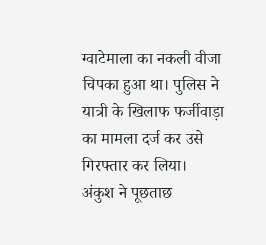ग्वाटेमाला का नकली वीजा चिपका हुआ था। पुलिस ने यात्री के खिलाफ फर्जीवाड़ा का मामला दर्ज कर उसे गिरफ्तार कर लिया।
अंकुश ने पूछताछ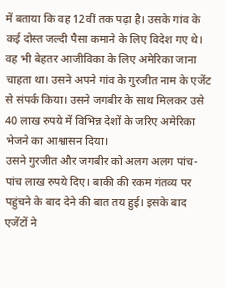में बताया कि वह 12वीं तक पढ़ा है। उसके गांव के कई दोस्त जल्दी पैसा कमाने के लिए विदेश गए थे। वह भी बेहतर आजीविका के लिए अमेरिका जाना चाहता था। उसने अपने गांव के गुरजीत नाम के एजेंट से संपर्क किया। उसने जगबीर के साथ मिलकर उसे 40 लाख रुपये में विभिन्न देशों के जरिए अमेरिका भेजने का आश्वासन दिया।
उसने गुरजीत और जगबीर को अलग अलग पांच-पांच लाख रुपये दिए। बाकी की रकम गंतव्य पर पहुंचने के बाद देने की बात तय हुई। इसके बाद एजेंटों ने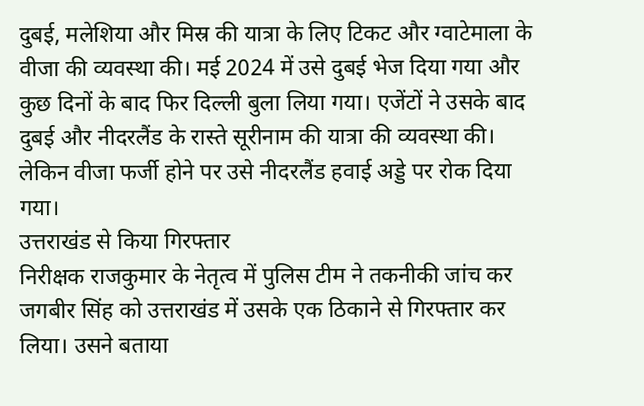दुबई, मलेशिया और मिस्र की यात्रा के लिए टिकट और ग्वाटेमाला के वीजा की व्यवस्था की। मई 2024 में उसे दुबई भेज दिया गया और कुछ दिनों के बाद फिर दिल्ली बुला लिया गया। एजेंटों ने उसके बाद दुबई और नीदरलैंड के रास्ते सूरीनाम की यात्रा की व्यवस्था की। लेकिन वीजा फर्जी होने पर उसे नीदरलैंड हवाई अड्डे पर रोक दिया गया।
उत्तराखंड से किया गिरफ्तार
निरीक्षक राजकुमार के नेतृत्व में पुलिस टीम ने तकनीकी जांच कर जगबीर सिंह को उत्तराखंड में उसके एक ठिकाने से गिरफ्तार कर लिया। उसने बताया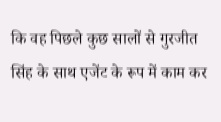कि वह पिछले कुछ सालों से गुरजीत सिंह के साथ एजेंट के रूप में काम कर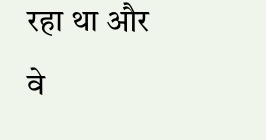रहा था और वे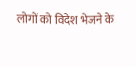लोगों को विदेश भेजने के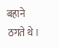बहाने ठगते थे।